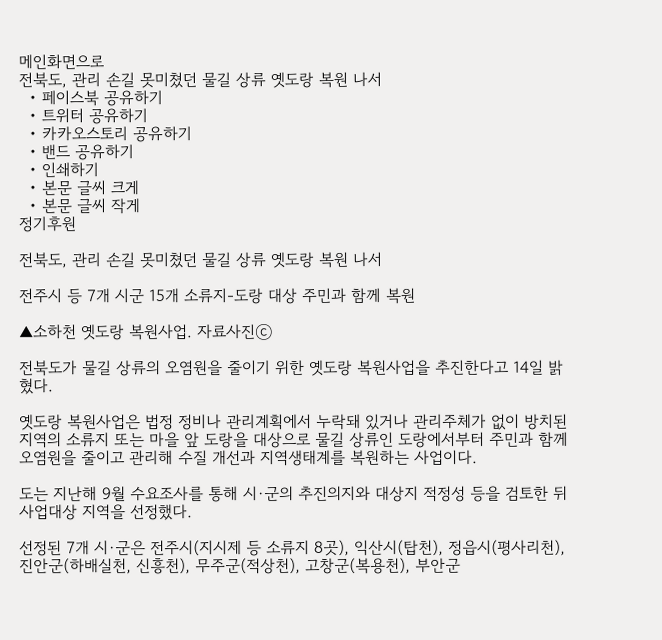메인화면으로
전북도, 관리 손길 못미쳤던 물길 상류 옛도랑 복원 나서
  • 페이스북 공유하기
  • 트위터 공유하기
  • 카카오스토리 공유하기
  • 밴드 공유하기
  • 인쇄하기
  • 본문 글씨 크게
  • 본문 글씨 작게
정기후원

전북도, 관리 손길 못미쳤던 물길 상류 옛도랑 복원 나서

전주시 등 7개 시군 15개 소류지-도랑 대상 주민과 함께 복원

▲소하천 옛도랑 복원사업. 자료사진ⓒ

전북도가 물길 상류의 오염원을 줄이기 위한 옛도랑 복원사업을 추진한다고 14일 밝혔다.

옛도랑 복원사업은 법정 정비나 관리계획에서 누락돼 있거나 관리주체가 없이 방치된 지역의 소류지 또는 마을 앞 도랑을 대상으로 물길 상류인 도랑에서부터 주민과 함께 오염원을 줄이고 관리해 수질 개선과 지역생태계를 복원하는 사업이다.

도는 지난해 9월 수요조사를 통해 시·군의 추진의지와 대상지 적정성 등을 검토한 뒤 사업대상 지역을 선정했다.

선정된 7개 시·군은 전주시(지시제 등 소류지 8곳), 익산시(탑천), 정읍시(평사리천), 진안군(하배실천, 신흥천), 무주군(적상천), 고창군(복용천), 부안군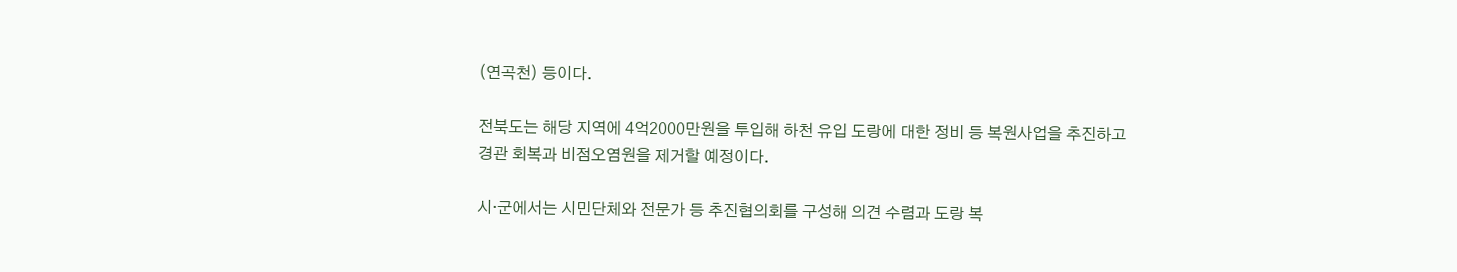(연곡천) 등이다.

전북도는 해당 지역에 4억2000만원을 투입해 하천 유입 도랑에 대한 정비 등 복원사업을 추진하고 경관 회복과 비점오염원을 제거할 예정이다.

시·군에서는 시민단체와 전문가 등 추진협의회를 구성해 의견 수렴과 도랑 복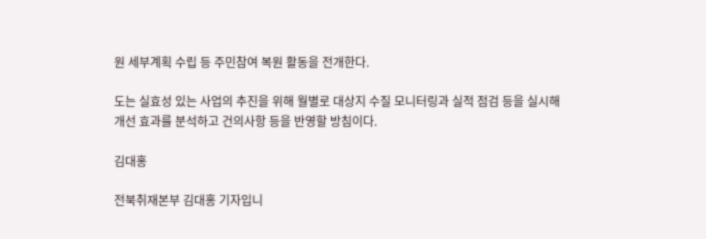원 세부계획 수립 등 주민참여 복원 활동을 전개한다.

도는 실효성 있는 사업의 추진을 위해 월별로 대상지 수질 모니터링과 실적 점검 등을 실시해 개선 효과를 분석하고 건의사항 등을 반영할 방침이다.

김대홍

전북취재본부 김대홍 기자입니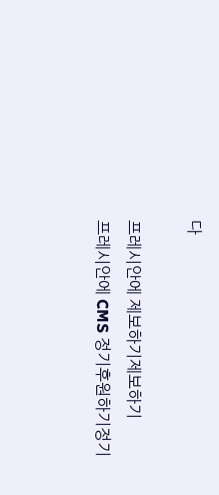다

프레시안에 제보하기제보하기
프레시안에 CMS 정기후원하기정기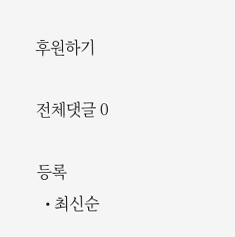후원하기

전체댓글 0

등록
  • 최신순